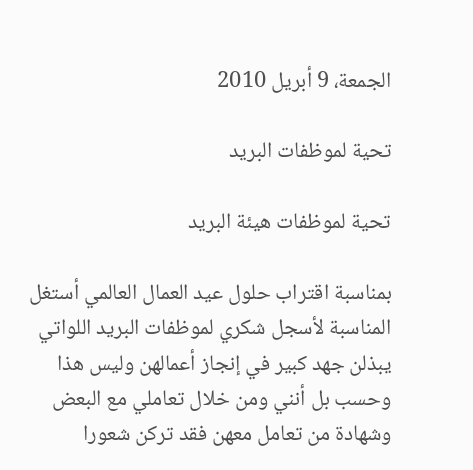الجمعة، 9 أبريل 2010

تحية لموظفات البريد

تحية لموظفات هيئة البريد

بمناسبة اقتراب حلول عيد العمال العالمي أستغل المناسبة لأسجل شكري لموظفات البريد اللواتي يبذلن جهد كبير في إنجاز أعمالهن وليس هذا وحسب بل أنني ومن خلال تعاملي مع البعض وشهادة من تعامل معهن فقد تركن شعورا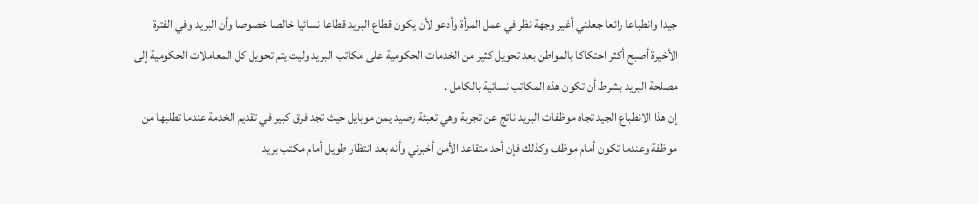جيدا وانطباعا رائعا جعلني أغير وجهة نظر في عمل المرأة وأدعو لأن يكون قطاع البريد قطاعا نسائيا خالصا خصوصا وأن البريد وفي الفترة الأخيرة أصبح أكثر احتكاكا بالمواطن بعد تحويل كثير من الخدمات الحكومية على مكاتب البريد وليت يتم تحويل كل المعاملات الحكومية إلى مصلحة البريد بشرط أن تكون هذه المكاتب نسائية بالكامل .
إن هذا الانطباع الجيد تجاه موظفات البريد ناتج عن تجربة وهي تعبئة رصيد يمن موبايل حيث تجد فرق كبير في تقديم الخدمة عندما تطلبها من موظفة وعندما تكون أمام موظف وكذلك فإن أحد متقاعد الأمن أخبرني وأنه بعد انتظار طويل أمام مكتب بريد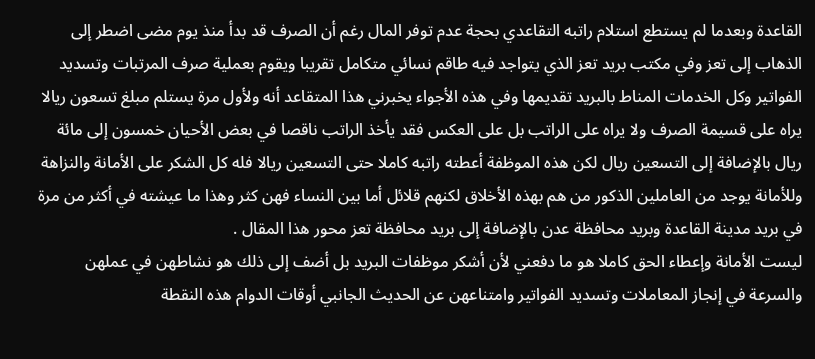القاعدة وبعدما لم يستطع استلام راتبه التقاعدي بحجة عدم توفر المال رغم أن الصرف قد بدأ منذ يوم مضى اضطر إلى الذهاب إلى تعز وفي مكتب بريد تعز الذي يتواجد فيه طاقم نسائي متكامل تقريبا ويقوم بعملية صرف المرتبات وتسديد الفواتير وكل الخدمات المناط بالبريد تقديمها وفي هذه الأجواء يخبرني هذا المتقاعد أنه ولأول مرة يستلم مبلغ تسعون ريالا يراه على قسيمة الصرف ولا يراه على الراتب بل على العكس فقد يأخذ الراتب ناقصا في بعض الأحيان خمسون إلى مائة ريال بالإضافة إلى التسعين ريال لكن هذه الموظفة أعطته راتبه كاملا حتى التسعين ريالا فله كل الشكر على الأمانة والنزاهة وللأمانة يوجد من العاملين الذكور من هم بهذه الأخلاق لكنهم قلائل أما بين النساء فهن كثر وهذا ما عيشته في أكثر من مرة في بريد مدينة القاعدة وبريد محافظة عدن بالإضافة إلى بريد محافظة تعز محور هذا المقال .
ليست الأمانة وإعطاء الحق كاملا هو ما دفعني لأن أشكر موظفات البريد بل أضف إلى ذلك هو نشاطهن في عملهن والسرعة في إنجاز المعاملات وتسديد الفواتير وامتناعهن عن الحديث الجانبي أوقات الدوام هذه النقطة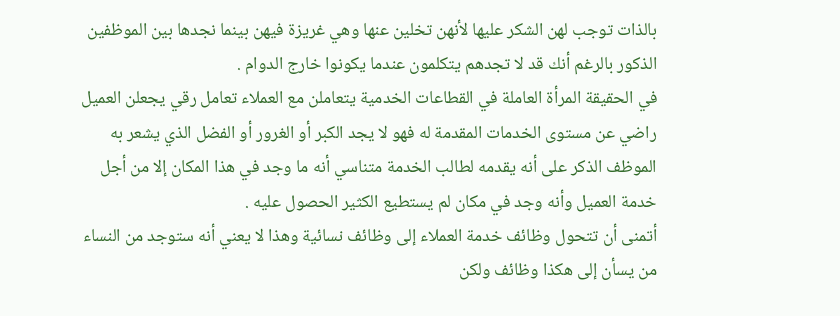بالذات توجب لهن الشكر عليها لأنهن تخلين عنها وهي غريزة فيهن بينما نجدها بين الموظفين الذكور بالرغم أنك قد لا تجدهم يتكلمون عندما يكونوا خارج الدوام .
في الحقيقة المرأة العاملة في القطاعات الخدمية يتعاملن مع العملاء تعامل رقي يجعلن العميل راضي عن مستوى الخدمات المقدمة له فهو لا يجد الكبر أو الغرور أو الفضل الذي يشعر به الموظف الذكر على أنه يقدمه لطالب الخدمة متناسي أنه ما وجد في هذا المكان إلا من أجل خدمة العميل وأنه وجد في مكان لم يستطيع الكثير الحصول عليه .
أتمنى أن تتحول وظائف خدمة العملاء إلى وظائف نسائية وهذا لا يعني أنه ستوجد من النساء من يسأن إلى هكذا وظائف ولكن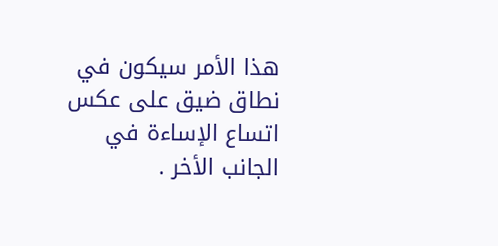هذا الأمر سيكون في نطاق ضيق على عكس اتساع الإساءة في الجانب الأخر .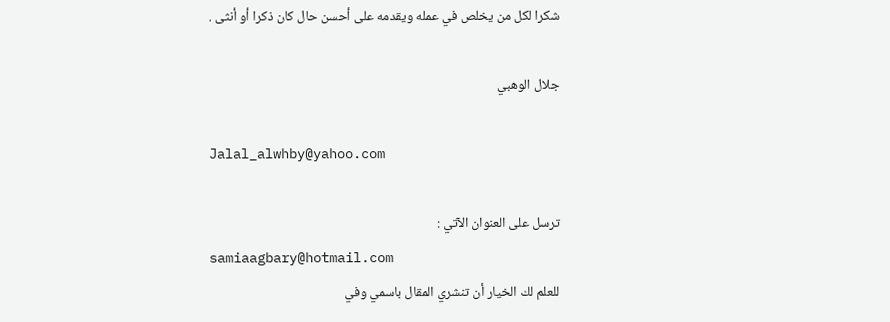شكرا لكل من يخلص في عمله ويقدمه على أحسن حال كان ذكرا أو أنثى .

جلال الوهبي

Jalal_alwhby@yahoo.com

ترسل على العنوان الآتي :
samiaagbary@hotmail.com
للعلم لك الخيار أن تنشري المقال باسمي وفي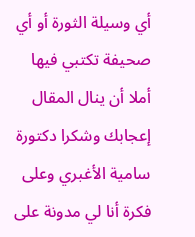أي وسيلة الثورة أو أي صحيفة تكتبي فيها أملا أن ينال المقال إعجابك وشكرا دكتورة سامية الأغبري وعلى فكرة أنا لي مدونة على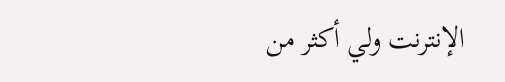الإنترنت ولي أكثر من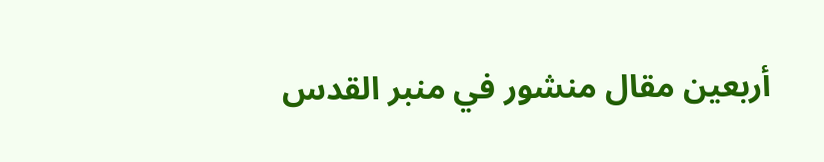أربعين مقال منشور في منبر القدس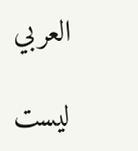العربي

ليست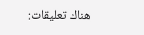هناك تعليقات: